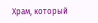Храм, который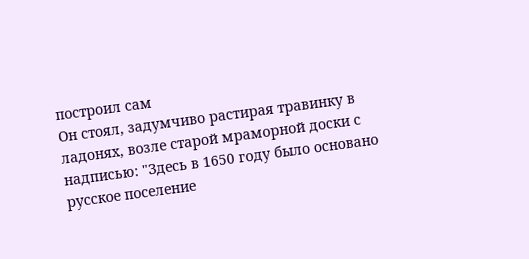построил сам
Он стоял, задумчиво растирая травинку в ладонях, возле старой мраморной доски с надписью: "Здесь в 1650 году было основано русское поселение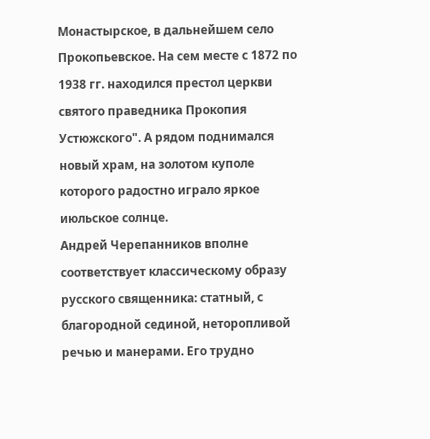Монастырское, в дальнейшем село Прокопьевское. На сем месте с 1872 по 1938 гг. находился престол церкви святого праведника Прокопия Устюжского". А рядом поднимался новый храм, на золотом куполе которого радостно играло яркое июльское солнце.
Андрей Черепанников вполне соответствует классическому образу русского священника: статный, с благородной сединой, неторопливой речью и манерами. Его трудно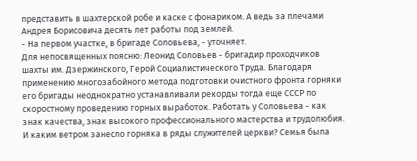представить в шахтерской робе и каске с фонариком. А ведь за плечами Андрея Борисовича десять лет работы под землей.
- На первом участке, в бригаде Соловьева, - уточняет.
Для непосвященных поясню: Леонид Соловьев - бригадир проходчиков шахты им. Дзержинского, Герой Социалистического Труда. Благодаря применению многозабойного метода подготовки очистного фронта горняки его бригады неоднократно устанавливали рекорды тогда еще СССР по скоростному проведению горных выработок. Работать у Соловьева - как знак качества, знак высокого профессионального мастерства и трудолюбия. И каким ветром занесло горняка в ряды служителей церкви? Семья была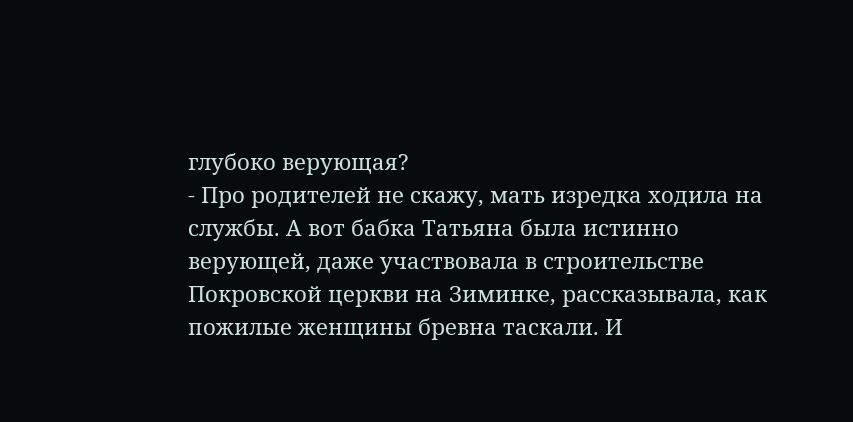глубоко верующая?
- Про родителей не скажу, мать изредка ходила на службы. А вот бабка Татьяна была истинно верующей, даже участвовала в строительстве Покровской церкви на Зиминке, рассказывала, как пожилые женщины бревна таскали. И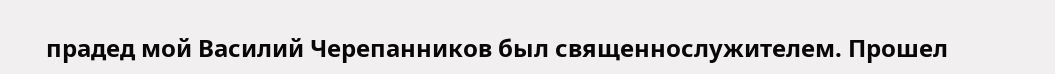прадед мой Василий Черепанников был священнослужителем. Прошел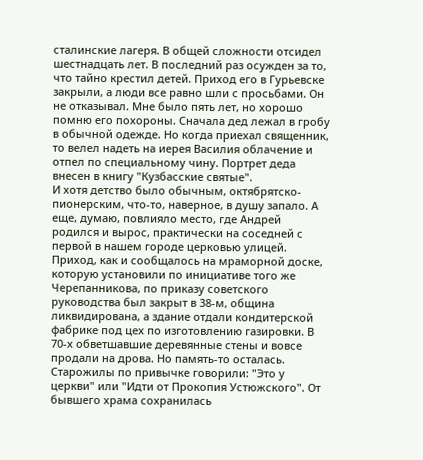сталинские лагеря. В общей сложности отсидел шестнадцать лет. В последний раз осужден за то, что тайно крестил детей. Приход его в Гурьевске закрыли, а люди все равно шли с просьбами. Он не отказывал. Мне было пять лет, но хорошо помню его похороны. Сначала дед лежал в гробу в обычной одежде. Но когда приехал священник, то велел надеть на иерея Василия облачение и отпел по специальному чину. Портрет деда внесен в книгу "Кузбасские святые".
И хотя детство было обычным, октябрятско-пионерским, что-то, наверное, в душу запало. А еще, думаю, повлияло место, где Андрей родился и вырос, практически на соседней с первой в нашем городе церковью улицей. Приход, как и сообщалось на мраморной доске, которую установили по инициативе того же Черепанникова, по приказу советского руководства был закрыт в 38-м, община ликвидирована, а здание отдали кондитерской фабрике под цех по изготовлению газировки. В 70-х обветшавшие деревянные стены и вовсе продали на дрова. Но память-то осталась. Старожилы по привычке говорили: "Это у церкви" или "Идти от Прокопия Устюжского". От бывшего храма сохранилась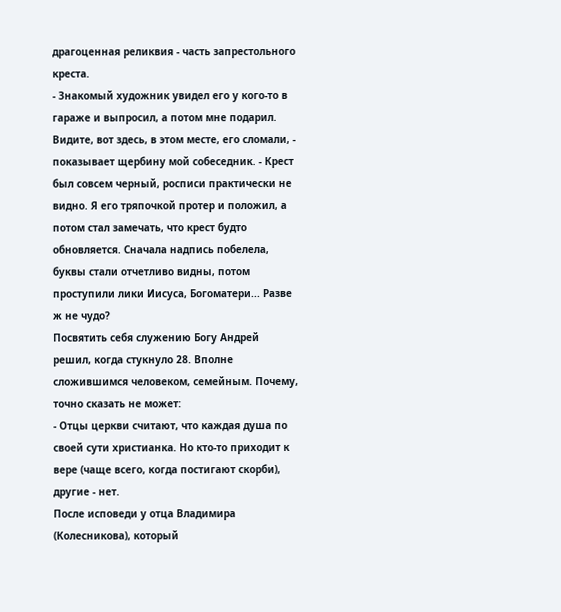драгоценная реликвия - часть запрестольного креста.
- Знакомый художник увидел его у кого-то в гараже и выпросил, а потом мне подарил. Видите, вот здесь, в этом месте, его сломали, - показывает щербину мой собеседник. - Крест был совсем черный, росписи практически не видно. Я его тряпочкой протер и положил, а потом стал замечать, что крест будто обновляется. Сначала надпись побелела, буквы стали отчетливо видны, потом проступили лики Иисуса, Богоматери... Разве ж не чудо?
Посвятить себя служению Богу Андрей решил, когда стукнуло 28. Вполне сложившимся человеком, семейным. Почему, точно сказать не может:
- Отцы церкви считают, что каждая душа по своей сути христианка. Но кто-то приходит к вере (чаще всего, когда постигают скорби), другие - нет.
После исповеди у отца Владимира (Колесникова), который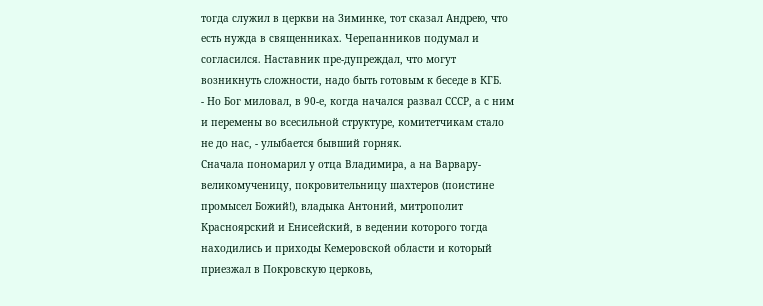тогда служил в церкви на Зиминке, тот сказал Андрею, что есть нужда в священниках. Черепанников подумал и согласился. Наставник пре-дупреждал, что могут возникнуть сложности, надо быть готовым к беседе в КГБ.
- Но Бог миловал, в 90-е, когда начался развал СССР, а с ним и перемены во всесильной структуре, комитетчикам стало не до нас, - улыбается бывший горняк.
Сначала пономарил у отца Владимира, а на Варвару-великомученицу, покровительницу шахтеров (поистине промысел Божий!), владыка Антоний, митрополит Красноярский и Енисейский, в ведении которого тогда находились и приходы Кемеровской области и который приезжал в Покровскую церковь,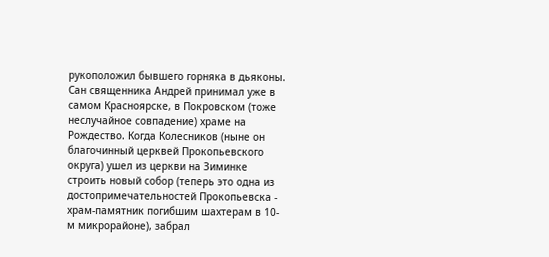рукоположил бывшего горняка в дьяконы. Сан священника Андрей принимал уже в самом Красноярске, в Покровском (тоже неслучайное совпадение) храме на Рождество. Когда Колесников (ныне он благочинный церквей Прокопьевского округа) ушел из церкви на Зиминке строить новый собор (теперь это одна из достопримечательностей Прокопьевска - храм-памятник погибшим шахтерам в 10-м микрорайоне), забрал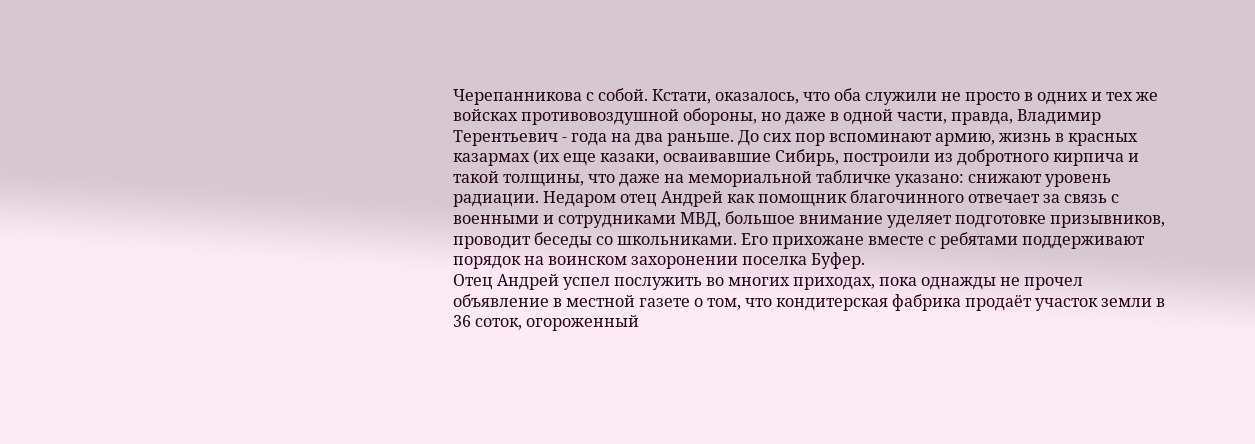Черепанникова с собой. Кстати, оказалось, что оба служили не просто в одних и тех же войсках противовоздушной обороны, но даже в одной части, правда, Владимир Терентьевич - года на два раньше. До сих пор вспоминают армию, жизнь в красных казармах (их еще казаки, осваивавшие Сибирь, построили из добротного кирпича и такой толщины, что даже на мемориальной табличке указано: снижают уровень радиации. Недаром отец Андрей как помощник благочинного отвечает за связь с военными и сотрудниками МВД, большое внимание уделяет подготовке призывников, проводит беседы со школьниками. Его прихожане вместе с ребятами поддерживают порядок на воинском захоронении поселка Буфер.
Отец Андрей успел послужить во многих приходах, пока однажды не прочел объявление в местной газете о том, что кондитерская фабрика продаёт участок земли в 36 соток, огороженный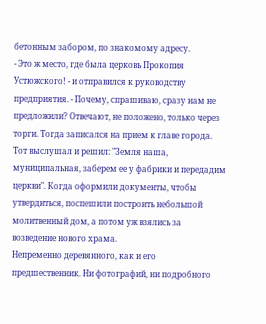бетонным забором, по знакомому адресу.
- Это ж место, где была церковь Прокопия Устюжского! - и отправился к руководству предприятия. - Почему, спрашиваю, сразу нам не предложили? Отвечают, не положено, только через торги. Тогда записался на прием к главе города. Тот выслушал и решил: "Земля наша, муниципальная, заберем ее у фабрики и передадим церкви". Когда оформили документы, чтобы утвердиться, поспешили построить небольшой молитвенный дом, а потом уж взялись за возведение нового храма.
Непременно деревянного, как и его предшественник. Ни фотографий, ни подробного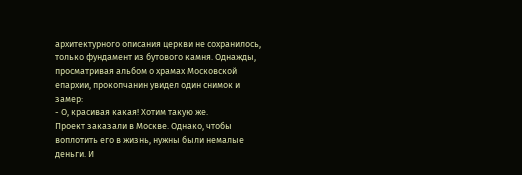архитектурного описания церкви не сохранилось, только фундамент из бутового камня. Однажды, просматривая альбом о храмах Московской епархии, прокопчанин увидел один снимок и замер:
- О, красивая какая! Хотим такую же.
Проект заказали в Москве. Однако, чтобы воплотить его в жизнь, нужны были немалые деньги. И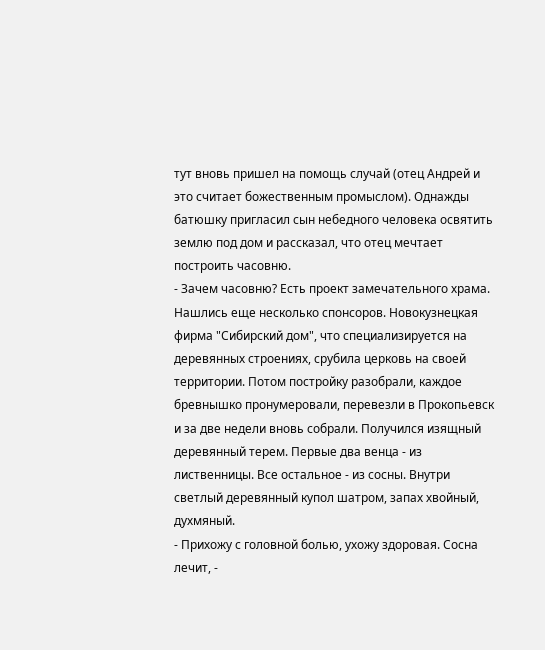тут вновь пришел на помощь случай (отец Андрей и это считает божественным промыслом). Однажды батюшку пригласил сын небедного человека освятить землю под дом и рассказал, что отец мечтает построить часовню.
- Зачем часовню? Есть проект замечательного храма.
Нашлись еще несколько спонсоров. Новокузнецкая фирма "Сибирский дом", что специализируется на деревянных строениях, срубила церковь на своей территории. Потом постройку разобрали, каждое бревнышко пронумеровали, перевезли в Прокопьевск и за две недели вновь собрали. Получился изящный деревянный терем. Первые два венца - из лиственницы. Все остальное - из сосны. Внутри светлый деревянный купол шатром, запах хвойный, духмяный.
- Прихожу с головной болью, ухожу здоровая. Сосна лечит, -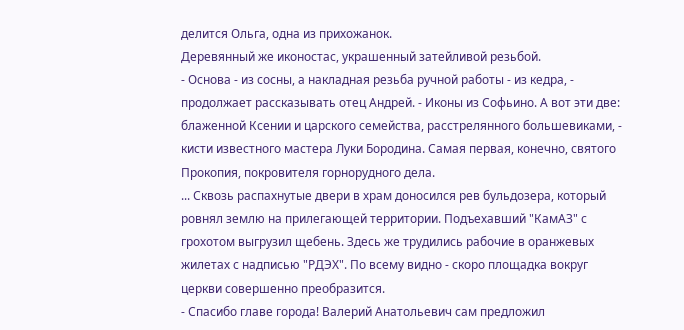делится Ольга, одна из прихожанок.
Деревянный же иконостас, украшенный затейливой резьбой.
- Основа - из сосны, а накладная резьба ручной работы - из кедра, - продолжает рассказывать отец Андрей. - Иконы из Софьино. А вот эти две: блаженной Ксении и царского семейства, расстрелянного большевиками, - кисти известного мастера Луки Бородина. Самая первая, конечно, святого Прокопия, покровителя горнорудного дела.
... Сквозь распахнутые двери в храм доносился рев бульдозера, который ровнял землю на прилегающей территории. Подъехавший "КамАЗ" с грохотом выгрузил щебень. Здесь же трудились рабочие в оранжевых жилетах с надписью "РДЭХ". По всему видно - скоро площадка вокруг церкви совершенно преобразится.
- Спасибо главе города! Валерий Анатольевич сам предложил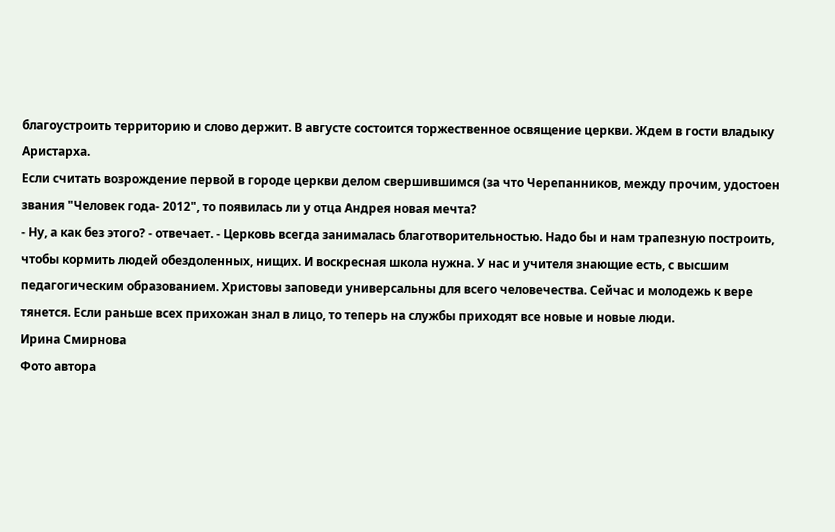благоустроить территорию и слово держит. В августе состоится торжественное освящение церкви. Ждем в гости владыку Аристарха.
Если считать возрождение первой в городе церкви делом свершившимся (за что Черепанников, между прочим, удостоен звания "Человек года- 2012", то появилась ли у отца Андрея новая мечта?
- Ну, а как без этого? - отвечает. - Церковь всегда занималась благотворительностью. Надо бы и нам трапезную построить, чтобы кормить людей обездоленных, нищих. И воскресная школа нужна. У нас и учителя знающие есть, с высшим педагогическим образованием. Христовы заповеди универсальны для всего человечества. Сейчас и молодежь к вере тянется. Если раньше всех прихожан знал в лицо, то теперь на службы приходят все новые и новые люди.
Ирина Смирнова
Фото автора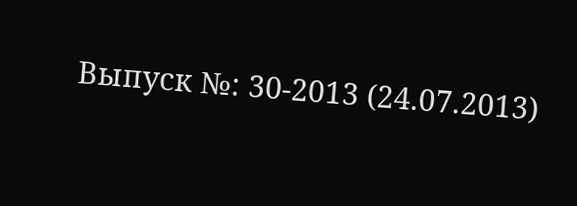Выпуск №: 30-2013 (24.07.2013)